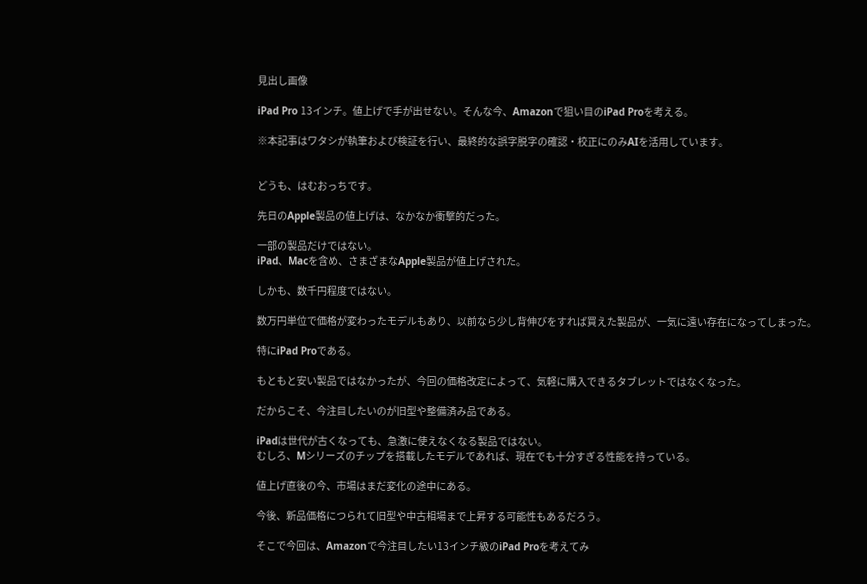見出し画像

iPad Pro 13インチ。値上げで手が出せない。そんな今、Amazonで狙い目のiPad Proを考える。

※本記事はワタシが執筆および検証を行い、最終的な誤字脱字の確認・校正にのみAIを活用しています。


どうも、はむおっちです。

先日のApple製品の値上げは、なかなか衝撃的だった。

一部の製品だけではない。
iPad、Macを含め、さまざまなApple製品が値上げされた。

しかも、数千円程度ではない。

数万円単位で価格が変わったモデルもあり、以前なら少し背伸びをすれば買えた製品が、一気に遠い存在になってしまった。

特にiPad Proである。

もともと安い製品ではなかったが、今回の価格改定によって、気軽に購入できるタブレットではなくなった。

だからこそ、今注目したいのが旧型や整備済み品である。

iPadは世代が古くなっても、急激に使えなくなる製品ではない。
むしろ、Mシリーズのチップを搭載したモデルであれば、現在でも十分すぎる性能を持っている。

値上げ直後の今、市場はまだ変化の途中にある。

今後、新品価格につられて旧型や中古相場まで上昇する可能性もあるだろう。

そこで今回は、Amazonで今注目したい13インチ級のiPad Proを考えてみ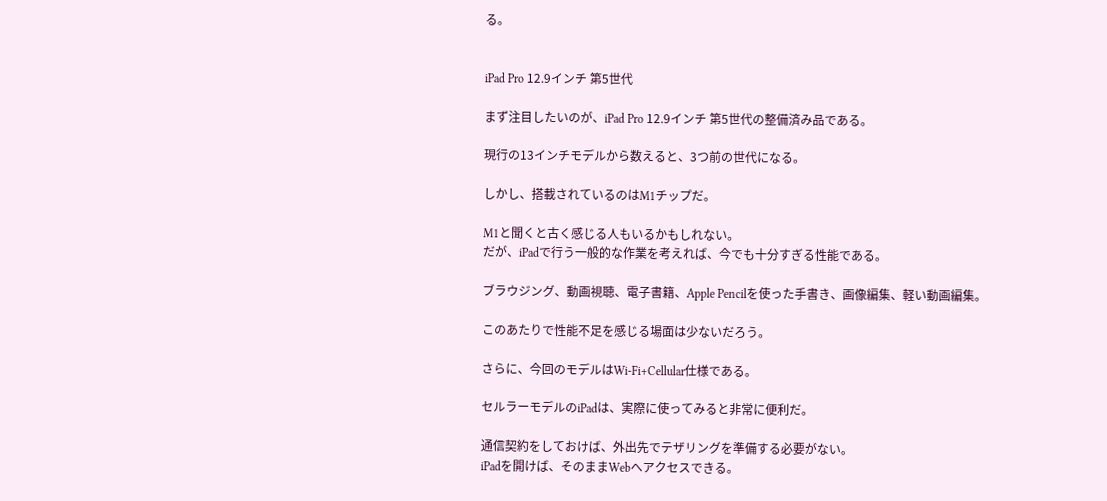る。


iPad Pro 12.9インチ 第5世代

まず注目したいのが、iPad Pro 12.9インチ 第5世代の整備済み品である。

現行の13インチモデルから数えると、3つ前の世代になる。

しかし、搭載されているのはM1チップだ。

M1と聞くと古く感じる人もいるかもしれない。
だが、iPadで行う一般的な作業を考えれば、今でも十分すぎる性能である。

ブラウジング、動画視聴、電子書籍、Apple Pencilを使った手書き、画像編集、軽い動画編集。

このあたりで性能不足を感じる場面は少ないだろう。

さらに、今回のモデルはWi-Fi+Cellular仕様である。

セルラーモデルのiPadは、実際に使ってみると非常に便利だ。

通信契約をしておけば、外出先でテザリングを準備する必要がない。
iPadを開けば、そのままWebへアクセスできる。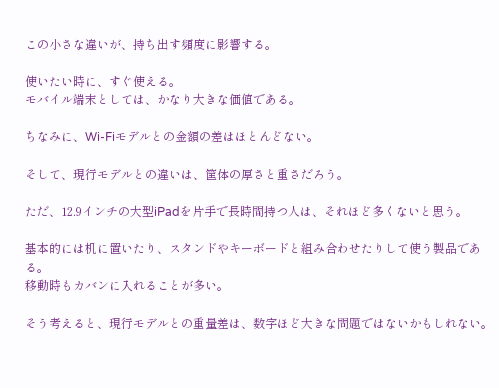この小さな違いが、持ち出す頻度に影響する。

使いたい時に、すぐ使える。
モバイル端末としては、かなり大きな価値である。

ちなみに、Wi-Fiモデルとの金額の差はほとんどない。

そして、現行モデルとの違いは、筐体の厚さと重さだろう。

ただ、12.9インチの大型iPadを片手で長時間持つ人は、それほど多くないと思う。

基本的には机に置いたり、スタンドやキーボードと組み合わせたりして使う製品である。
移動時もカバンに入れることが多い。

そう考えると、現行モデルとの重量差は、数字ほど大きな問題ではないかもしれない。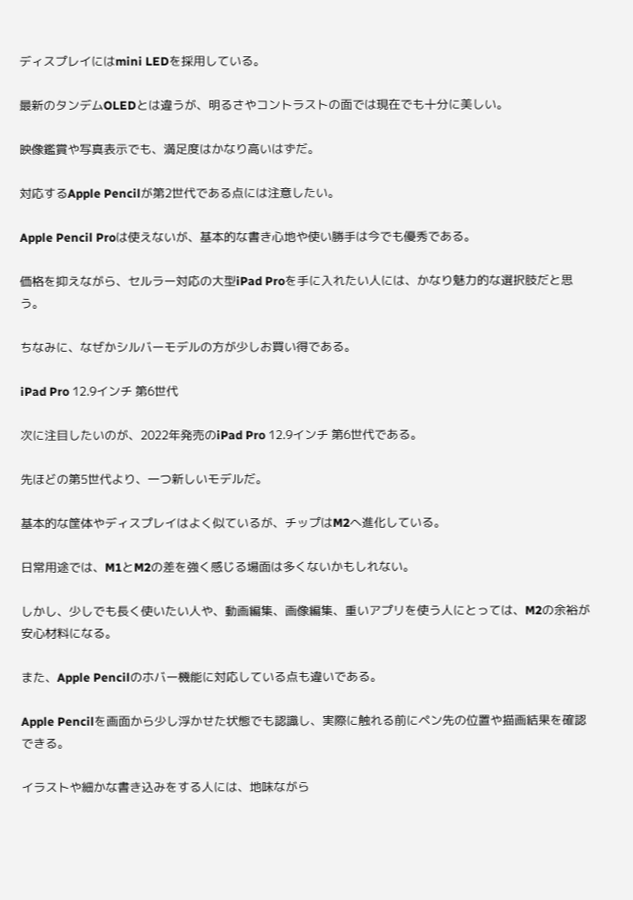ディスプレイにはmini LEDを採用している。

最新のタンデムOLEDとは違うが、明るさやコントラストの面では現在でも十分に美しい。

映像鑑賞や写真表示でも、満足度はかなり高いはずだ。

対応するApple Pencilが第2世代である点には注意したい。

Apple Pencil Proは使えないが、基本的な書き心地や使い勝手は今でも優秀である。

価格を抑えながら、セルラー対応の大型iPad Proを手に入れたい人には、かなり魅力的な選択肢だと思う。

ちなみに、なぜかシルバーモデルの方が少しお買い得である。

iPad Pro 12.9インチ 第6世代

次に注目したいのが、2022年発売のiPad Pro 12.9インチ 第6世代である。

先ほどの第5世代より、一つ新しいモデルだ。

基本的な筐体やディスプレイはよく似ているが、チップはM2へ進化している。

日常用途では、M1とM2の差を強く感じる場面は多くないかもしれない。

しかし、少しでも長く使いたい人や、動画編集、画像編集、重いアプリを使う人にとっては、M2の余裕が安心材料になる。

また、Apple Pencilのホバー機能に対応している点も違いである。

Apple Pencilを画面から少し浮かせた状態でも認識し、実際に触れる前にペン先の位置や描画結果を確認できる。

イラストや細かな書き込みをする人には、地味ながら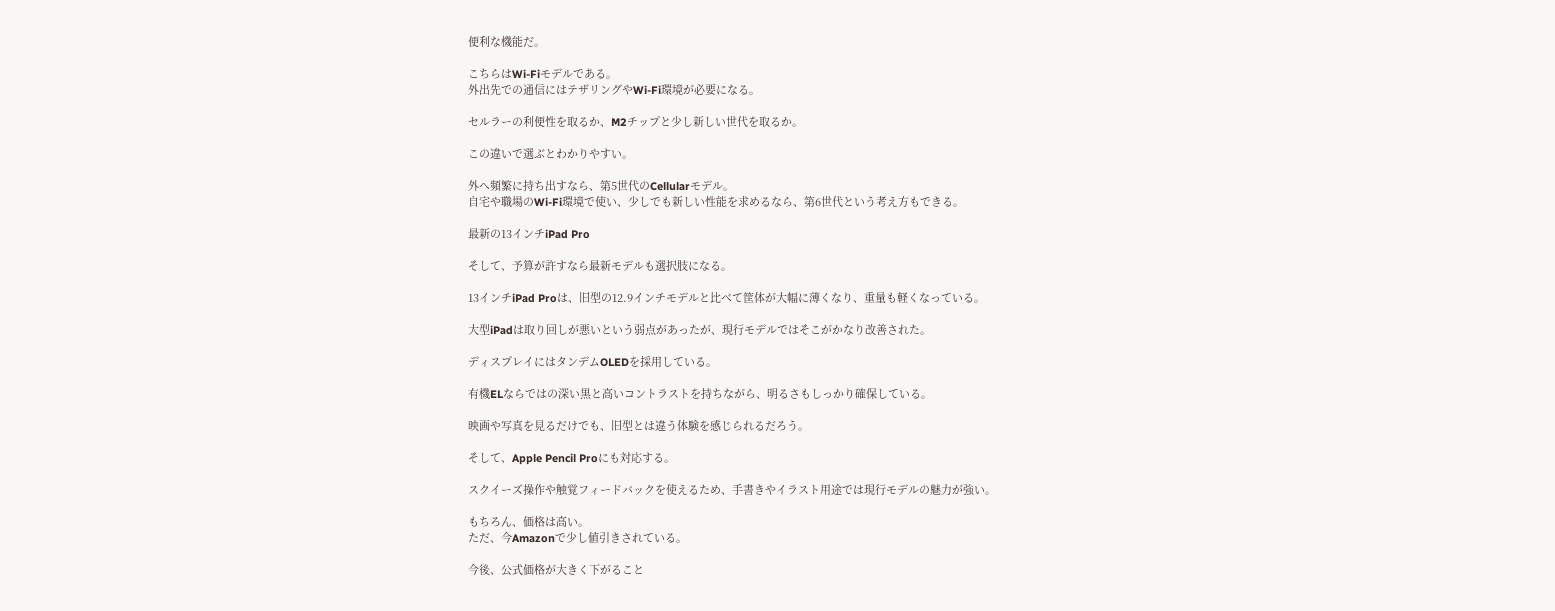便利な機能だ。

こちらはWi-Fiモデルである。
外出先での通信にはテザリングやWi-Fi環境が必要になる。

セルラーの利便性を取るか、M2チップと少し新しい世代を取るか。

この違いで選ぶとわかりやすい。

外へ頻繁に持ち出すなら、第5世代のCellularモデル。
自宅や職場のWi-Fi環境で使い、少しでも新しい性能を求めるなら、第6世代という考え方もできる。

最新の13インチiPad Pro

そして、予算が許すなら最新モデルも選択肢になる。

13インチiPad Proは、旧型の12.9インチモデルと比べて筐体が大幅に薄くなり、重量も軽くなっている。

大型iPadは取り回しが悪いという弱点があったが、現行モデルではそこがかなり改善された。

ディスプレイにはタンデムOLEDを採用している。

有機ELならではの深い黒と高いコントラストを持ちながら、明るさもしっかり確保している。

映画や写真を見るだけでも、旧型とは違う体験を感じられるだろう。

そして、Apple Pencil Proにも対応する。

スクイーズ操作や触覚フィードバックを使えるため、手書きやイラスト用途では現行モデルの魅力が強い。

もちろん、価格は高い。
ただ、今Amazonで少し値引きされている。

今後、公式価格が大きく下がること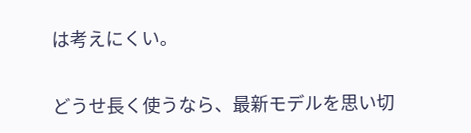は考えにくい。

どうせ長く使うなら、最新モデルを思い切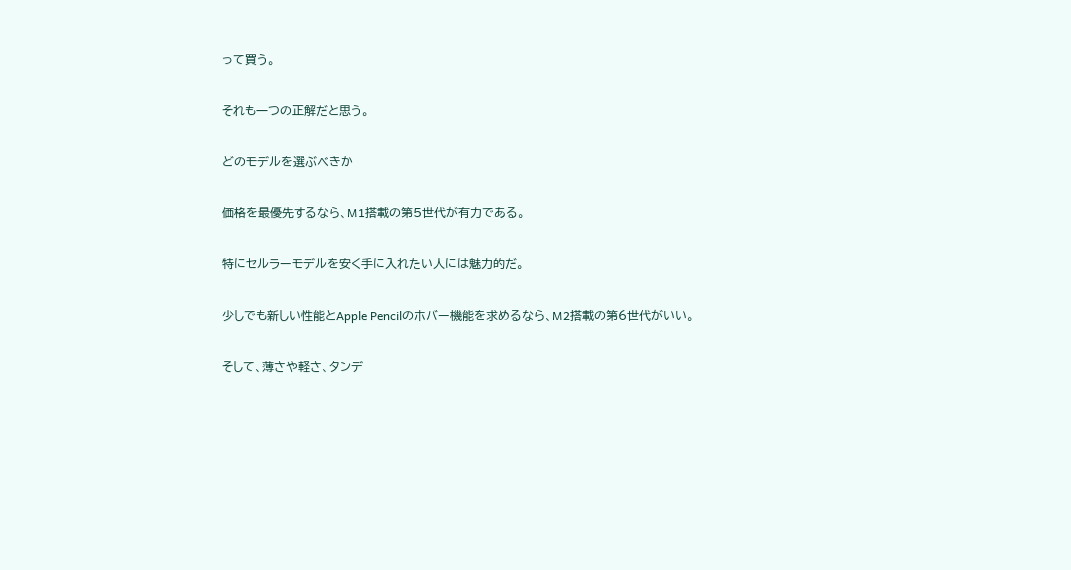って買う。

それも一つの正解だと思う。

どのモデルを選ぶべきか

価格を最優先するなら、M1搭載の第5世代が有力である。

特にセルラーモデルを安く手に入れたい人には魅力的だ。

少しでも新しい性能とApple Pencilのホバー機能を求めるなら、M2搭載の第6世代がいい。

そして、薄さや軽さ、タンデ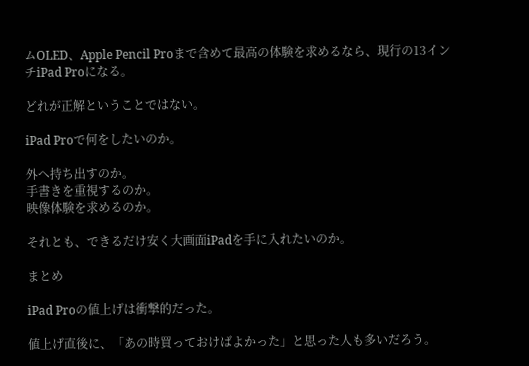ムOLED、Apple Pencil Proまで含めて最高の体験を求めるなら、現行の13インチiPad Proになる。

どれが正解ということではない。

iPad Proで何をしたいのか。

外へ持ち出すのか。
手書きを重視するのか。
映像体験を求めるのか。

それとも、できるだけ安く大画面iPadを手に入れたいのか。

まとめ

iPad Proの値上げは衝撃的だった。

値上げ直後に、「あの時買っておけばよかった」と思った人も多いだろう。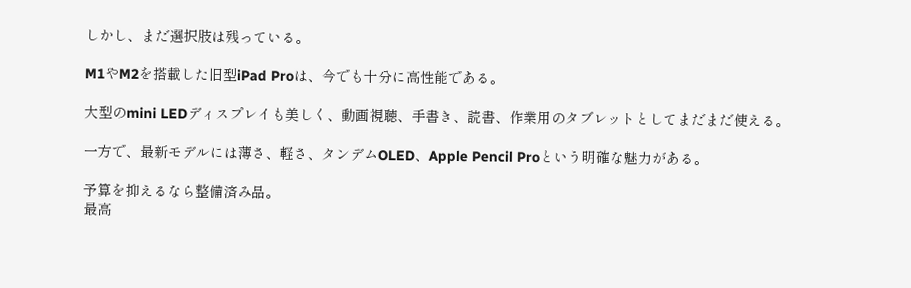しかし、まだ選択肢は残っている。

M1やM2を搭載した旧型iPad Proは、今でも十分に高性能である。

大型のmini LEDディスプレイも美しく、動画視聴、手書き、読書、作業用のタブレットとしてまだまだ使える。

一方で、最新モデルには薄さ、軽さ、タンデムOLED、Apple Pencil Proという明確な魅力がある。

予算を抑えるなら整備済み品。
最高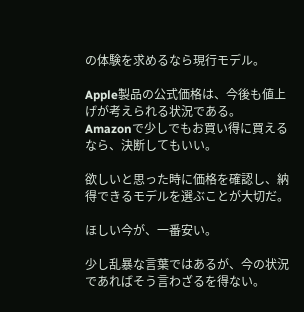の体験を求めるなら現行モデル。

Apple製品の公式価格は、今後も値上げが考えられる状況である。
Amazonで少しでもお買い得に買えるなら、決断してもいい。

欲しいと思った時に価格を確認し、納得できるモデルを選ぶことが大切だ。

ほしい今が、一番安い。

少し乱暴な言葉ではあるが、今の状況であればそう言わざるを得ない。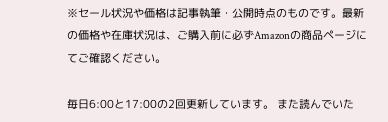※セール状況や価格は記事執筆・公開時点のものです。最新の価格や在庫状況は、ご購入前に必ずAmazonの商品ページにてご確認ください。

毎日6:00と17:00の2回更新しています。 また読んでいた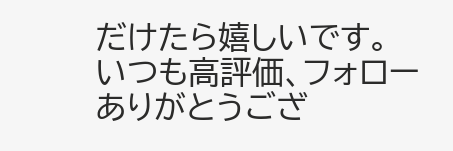だけたら嬉しいです。 いつも高評価、フォローありがとうござ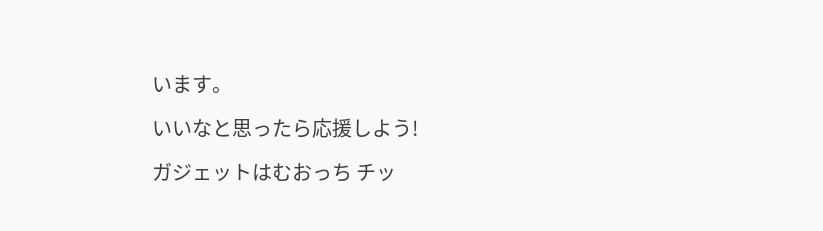います。

いいなと思ったら応援しよう!

ガジェットはむおっち チッ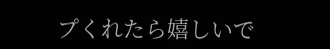プくれたら嬉しいで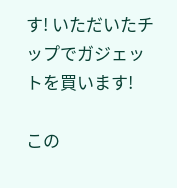す! いただいたチップでガジェットを買います!

この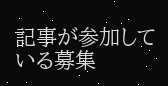記事が参加している募集